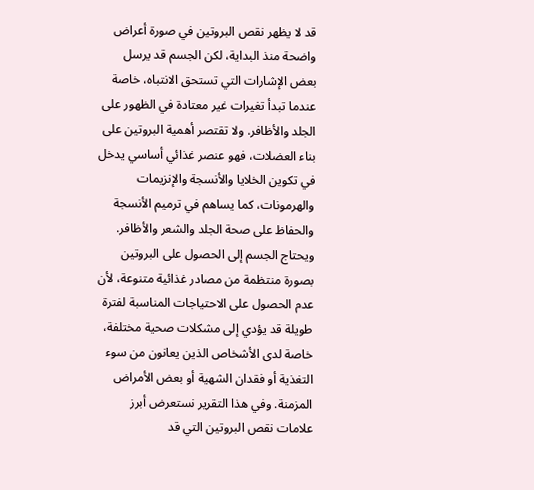قد لا يظهر نقص البروتين في صورة أعراض واضحة منذ البداية، لكن الجسم قد يرسل بعض الإشارات التي تستحق الانتباه، خاصة عندما تبدأ تغيرات غير معتادة في الظهور على الجلد والأظافر. ولا تقتصر أهمية البروتين على بناء العضلات، فهو عنصر غذائي أساسي يدخل في تكوين الخلايا والأنسجة والإنزيمات والهرمونات، كما يساهم في ترميم الأنسجة والحفاظ على صحة الجلد والشعر والأظافر.
ويحتاج الجسم إلى الحصول على البروتين بصورة منتظمة من مصادر غذائية متنوعة، لأن عدم الحصول على الاحتياجات المناسبة لفترة طويلة قد يؤدي إلى مشكلات صحية مختلفة، خاصة لدى الأشخاص الذين يعانون من سوء التغذية أو فقدان الشهية أو بعض الأمراض المزمنة. وفي هذا التقرير نستعرض أبرز علامات نقص البروتين التي قد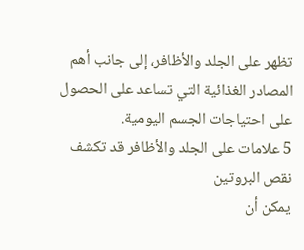تظهر على الجلد والأظافر، إلى جانب أهم المصادر الغذائية التي تساعد على الحصول على احتياجات الجسم اليومية.
5 علامات على الجلد والأظافر قد تكشف نقص البروتين
يمكن أن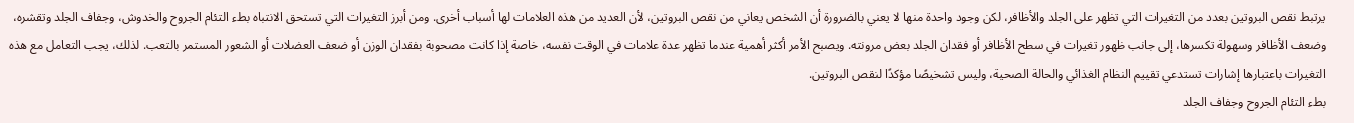يرتبط نقص البروتين بعدد من التغيرات التي تظهر على الجلد والأظافر، لكن وجود واحدة منها لا يعني بالضرورة أن الشخص يعاني من نقص البروتين، لأن العديد من هذه العلامات لها أسباب أخرى. ومن أبرز التغيرات التي تستحق الانتباه بطء التئام الجروح والخدوش، وجفاف الجلد وتقشره، وضعف الأظافر وسهولة تكسرها، إلى جانب ظهور تغيرات في سطح الأظافر أو فقدان الجلد بعض مرونته. ويصبح الأمر أكثر أهمية عندما تظهر عدة علامات في الوقت نفسه، خاصة إذا كانت مصحوبة بفقدان الوزن أو ضعف العضلات أو الشعور المستمر بالتعب. لذلك، يجب التعامل مع هذه التغيرات باعتبارها إشارات تستدعي تقييم النظام الغذائي والحالة الصحية، وليس تشخيصًا مؤكدًا لنقص البروتين.
بطء التئام الجروح وجفاف الجلد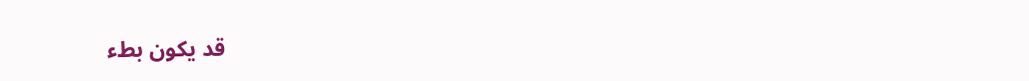قد يكون بطء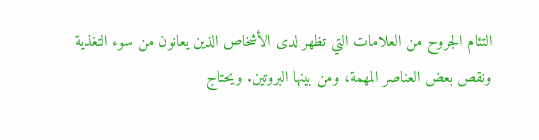التئام الجروح من العلامات التي تظهر لدى الأشخاص الذين يعانون من سوء التغذية ونقص بعض العناصر المهمة، ومن بينها البروتين. ويحتاج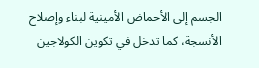الجسم إلى الأحماض الأمينية لبناء وإصلاح الأنسجة، كما تدخل في تكوين الكولاجين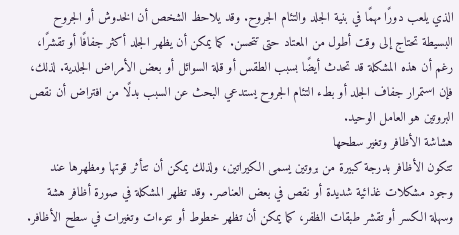الذي يلعب دورًا مهمًا في بنية الجلد والتئام الجروح. وقد يلاحظ الشخص أن الخدوش أو الجروح البسيطة تحتاج إلى وقت أطول من المعتاد حتى تتحسن. كما يمكن أن يظهر الجلد أكثر جفافًا أو تقشرًا، رغم أن هذه المشكلة قد تحدث أيضًا بسبب الطقس أو قلة السوائل أو بعض الأمراض الجلدية. لذلك، فإن استمرار جفاف الجلد أو بطء التئام الجروح يستدعي البحث عن السبب بدلًا من افتراض أن نقص البروتين هو العامل الوحيد.
هشاشة الأظافر وتغير سطحها
تتكون الأظافر بدرجة كبيرة من بروتين يسمى الكيراتين، ولذلك يمكن أن تتأثر قوتها ومظهرها عند وجود مشكلات غذائية شديدة أو نقص في بعض العناصر. وقد تظهر المشكلة في صورة أظافر هشة وسهلة الكسر أو تقشر طبقات الظفر، كما يمكن أن تظهر خطوط أو نتوءات وتغيرات في سطح الأظافر.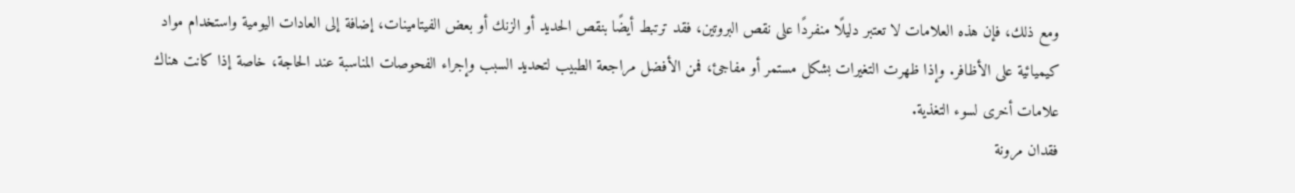ومع ذلك، فإن هذه العلامات لا تعتبر دليلًا منفردًا على نقص البروتين، فقد ترتبط أيضًا بنقص الحديد أو الزنك أو بعض الفيتامينات، إضافة إلى العادات اليومية واستخدام مواد كيميائية على الأظافر. وإذا ظهرت التغيرات بشكل مستمر أو مفاجئ، فمن الأفضل مراجعة الطبيب لتحديد السبب وإجراء الفحوصات المناسبة عند الحاجة، خاصة إذا كانت هناك علامات أخرى لسوء التغذية.
فقدان مرونة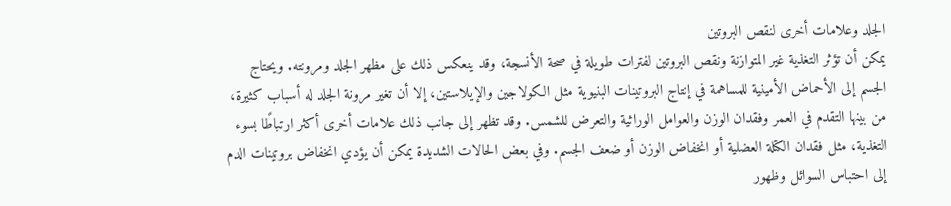الجلد وعلامات أخرى لنقص البروتين
يمكن أن تؤثر التغذية غير المتوازنة ونقص البروتين لفترات طويلة في صحة الأنسجة، وقد ينعكس ذلك على مظهر الجلد ومرونته. ويحتاج الجسم إلى الأحماض الأمينية للمساهمة في إنتاج البروتينات البنيوية مثل الكولاجين والإيلاستين، إلا أن تغير مرونة الجلد له أسباب كثيرة، من بينها التقدم في العمر وفقدان الوزن والعوامل الوراثية والتعرض للشمس. وقد تظهر إلى جانب ذلك علامات أخرى أكثر ارتباطًا بسوء التغذية، مثل فقدان الكتلة العضلية أو انخفاض الوزن أو ضعف الجسم. وفي بعض الحالات الشديدة يمكن أن يؤدي انخفاض بروتينات الدم إلى احتباس السوائل وظهور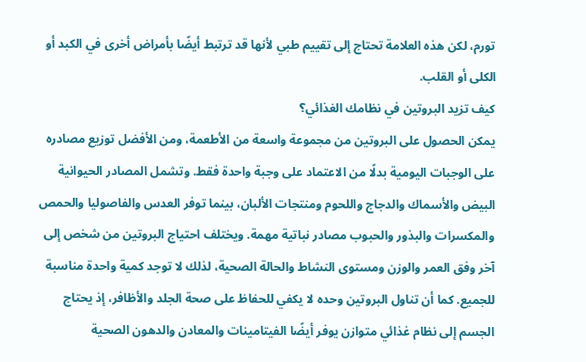تورم، لكن هذه العلامة تحتاج إلى تقييم طبي لأنها قد ترتبط أيضًا بأمراض أخرى في الكبد أو الكلى أو القلب.
كيف تزيد البروتين في نظامك الغذائي؟
يمكن الحصول على البروتين من مجموعة واسعة من الأطعمة، ومن الأفضل توزيع مصادره على الوجبات اليومية بدلًا من الاعتماد على وجبة واحدة فقط. وتشمل المصادر الحيوانية البيض والأسماك والدجاج واللحوم ومنتجات الألبان، بينما توفر العدس والفاصوليا والحمص والمكسرات والبذور والحبوب مصادر نباتية مهمة. ويختلف احتياج البروتين من شخص إلى آخر وفق العمر والوزن ومستوى النشاط والحالة الصحية، لذلك لا توجد كمية واحدة مناسبة للجميع. كما أن تناول البروتين وحده لا يكفي للحفاظ على صحة الجلد والأظافر، إذ يحتاج الجسم إلى نظام غذائي متوازن يوفر أيضًا الفيتامينات والمعادن والدهون الصحية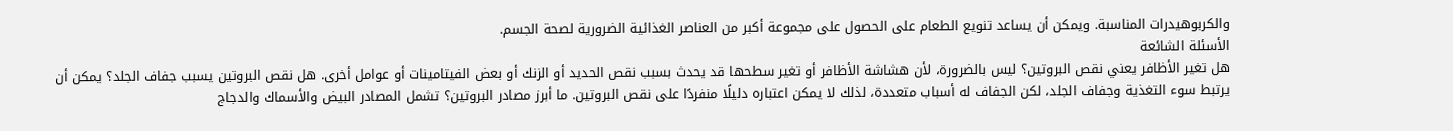والكربوهيدرات المناسبة. ويمكن أن يساعد تنويع الطعام على الحصول على مجموعة أكبر من العناصر الغذائية الضرورية لصحة الجسم.
الأسئلة الشائعة
هل تغير الأظافر يعني نقص البروتين؟ ليس بالضرورة، لأن هشاشة الأظافر أو تغير سطحها قد يحدث بسبب نقص الحديد أو الزنك أو بعض الفيتامينات أو عوامل أخرى. هل نقص البروتين يسبب جفاف الجلد؟ يمكن أن يرتبط سوء التغذية وجفاف الجلد، لكن الجفاف له أسباب متعددة، لذلك لا يمكن اعتباره دليلًا منفردًا على نقص البروتين. ما أبرز مصادر البروتين؟ تشمل المصادر البيض والأسماك والدجاج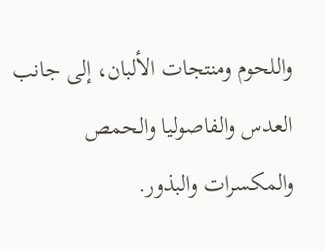واللحوم ومنتجات الألبان، إلى جانب العدس والفاصوليا والحمص والمكسرات والبذور.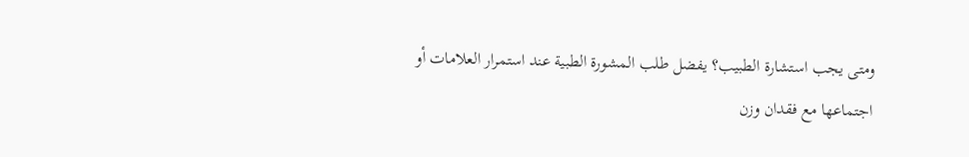ومتى يجب استشارة الطبيب؟ يفضل طلب المشورة الطبية عند استمرار العلامات أو اجتماعها مع فقدان وزن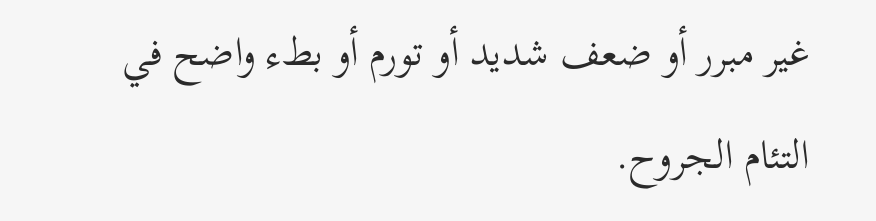غير مبرر أو ضعف شديد أو تورم أو بطء واضح في التئام الجروح.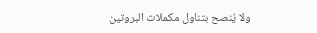ولا يُنصح بتناول مكملات البروتين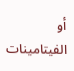أو الفيتامينات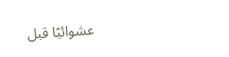عشوائيًا قبل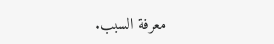معرفة السبب.